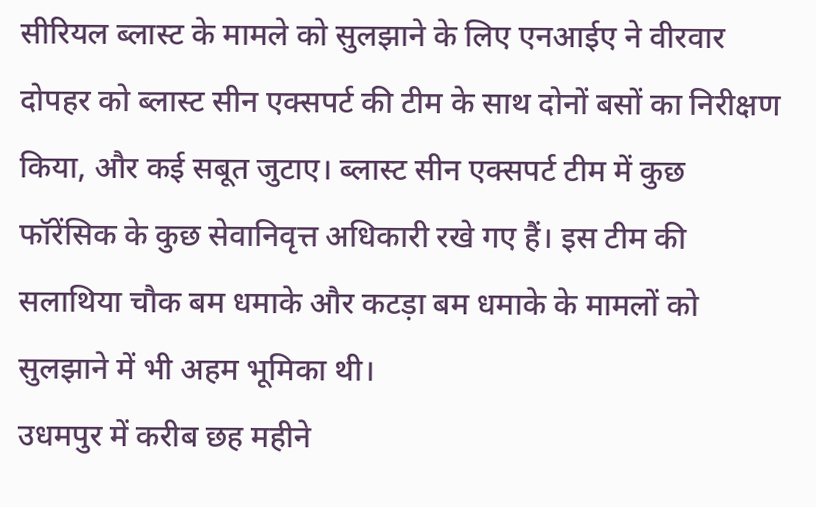सीरियल ब्लास्ट के मामले को सुलझाने के लिए एनआईए ने वीरवार दोपहर को ब्लास्ट सीन एक्सपर्ट की टीम के साथ दोनों बसों का निरीक्षण किया, और कई सबूत जुटाए। ब्लास्ट सीन एक्सपर्ट टीम में कुछ फॉरेंसिक के कुछ सेवानिवृत्त अधिकारी रखे गए हैं। इस टीम की सलाथिया चौक बम धमाके और कटड़ा बम धमाके के मामलों को सुलझाने में भी अहम भूमिका थी।
उधमपुर में करीब छह महीने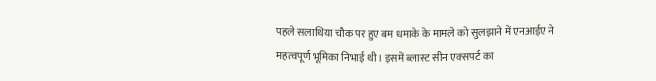पहले सलाथिया चौक पर हुए बम धमाके के मामले को सुलझाने में एनआईए ने महत्वपूर्ण भूमिका निभाई थी। इसमें ब्लास्ट सीन एक्सपर्ट का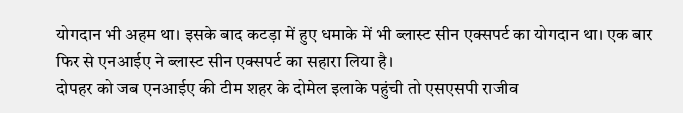योगदान भी अहम था। इसके बाद कटड़ा में हुए धमाके में भी ब्लास्ट सीन एक्सपर्ट का योगदान था। एक बार फिर से एनआईए ने ब्लास्ट सीन एक्सपर्ट का सहारा लिया है।
दोपहर को जब एनआईए की टीम शहर के दोमेल इलाके पहुंची तो एसएसपी राजीव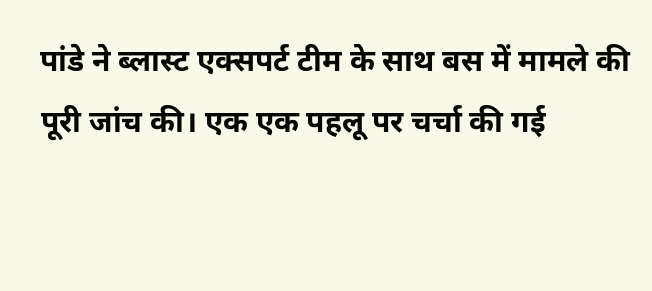पांडे ने ब्लास्ट एक्सपर्ट टीम के साथ बस में मामले की पूरी जांच की। एक एक पहलू पर चर्चा की गई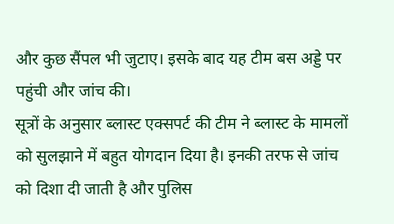और कुछ सैंपल भी जुटाए। इसके बाद यह टीम बस अड्डे पर पहुंची और जांच की।
सूत्रों के अनुसार ब्लास्ट एक्सपर्ट की टीम ने ब्लास्ट के मामलों को सुलझाने में बहुत योगदान दिया है। इनकी तरफ से जांच को दिशा दी जाती है और पुलिस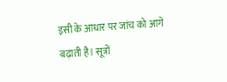इसी के आधार पर जांच को आगे बढ़ाती है। सूत्रों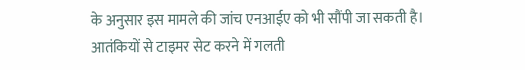के अनुसार इस मामले की जांच एनआईए को भी सौंपी जा सकती है।
आतंकियों से टाइमर सेट करने में गलती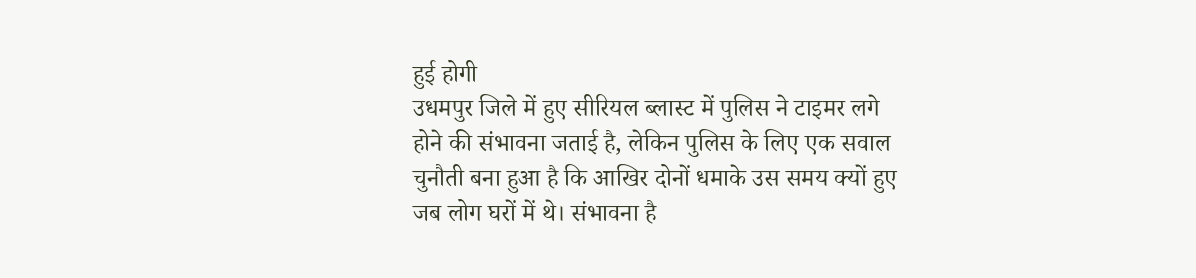हुई होगी
उधमपुर जिले में हुए सीरियल ब्लास्ट में पुलिस ने टाइमर लगे होने की संभावना जताई है, लेकिन पुलिस के लिए एक सवाल चुनौती बना हुआ है कि आखिर दोनों धमाके उस समय क्यों हुए जब लोग घरों में थे। संभावना है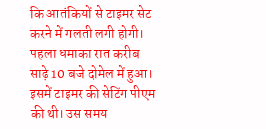कि आतंकियों से टाइमर सेट करने में गलती लगी होगी।
पहला धमाका रात करीब साढ़े 10 बजे दोमेल में हुआ। इसमें टाइमर की सेटिंग पीएम की थी। उस समय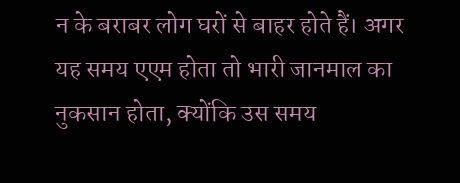न के बराबर लोग घरों से बाहर होते हैं। अगर यह समय एएम होता तो भारी जानमाल का नुकसान होता, क्योंकि उस समय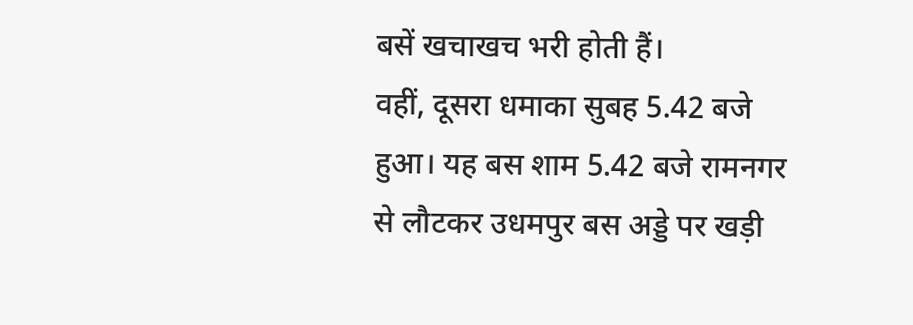बसें खचाखच भरी होती हैं।
वहीं, दूसरा धमाका सुबह 5.42 बजे हुआ। यह बस शाम 5.42 बजे रामनगर से लौटकर उधमपुर बस अड्डे पर खड़ी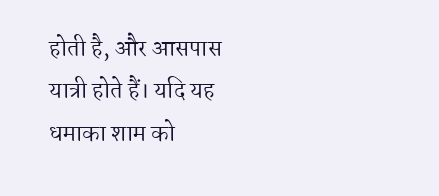होती है, और आसपास यात्री होते हैं। यदि यह धमाका शाम को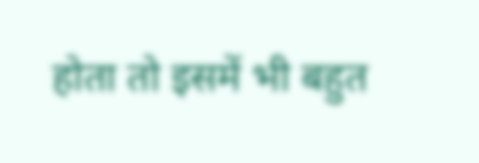होता तो इसमें भी बहुत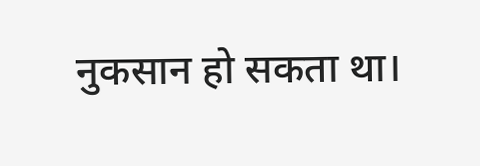नुकसान हो सकता था।